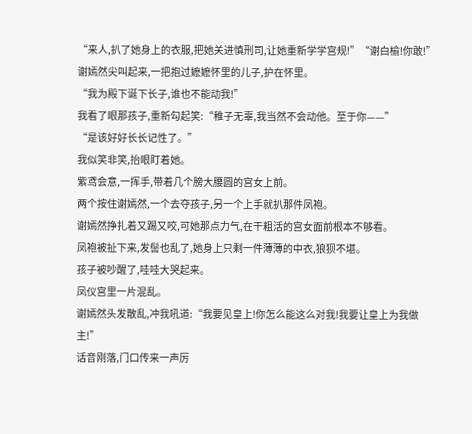“来人,扒了她身上的衣服,把她关进慎刑司,让她重新学学宫规!”“谢白榆!你敢!”
谢嫣然尖叫起来,一把抱过嬷嬷怀里的儿子,护在怀里。
“我为殿下诞下长子,谁也不能动我!”
我看了眼那孩子,重新勾起笑:“稚子无辜,我当然不会动他。至于你——”
“是该好好长长记性了。”
我似笑非笑,抬眼盯着她。
紫鸢会意,一挥手,带着几个膀大腰圆的宫女上前。
两个按住谢嫣然,一个去夺孩子,另一个上手就扒那件凤袍。
谢嫣然挣扎着又踢又咬,可她那点力气,在干粗活的宫女面前根本不够看。
凤袍被扯下来,发髻也乱了,她身上只剩一件薄薄的中衣,狼狈不堪。
孩子被吵醒了,哇哇大哭起来。
凤仪宫里一片混乱。
谢嫣然头发散乱,冲我吼道:“我要见皇上!你怎么能这么对我!我要让皇上为我做主!”
话音刚落,门口传来一声厉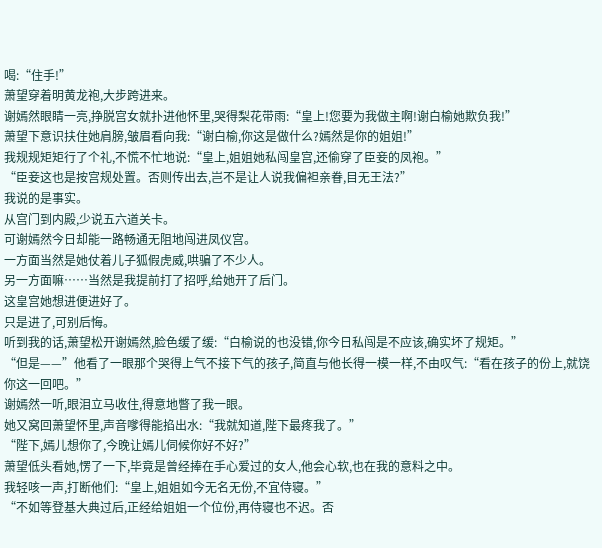喝:“住手!”
萧望穿着明黄龙袍,大步跨进来。
谢嫣然眼睛一亮,挣脱宫女就扑进他怀里,哭得梨花带雨:“皇上!您要为我做主啊!谢白榆她欺负我!”
萧望下意识扶住她肩膀,皱眉看向我:“谢白榆,你这是做什么?嫣然是你的姐姐!”
我规规矩矩行了个礼,不慌不忙地说:“皇上,姐姐她私闯皇宫,还偷穿了臣妾的凤袍。”
“臣妾这也是按宫规处置。否则传出去,岂不是让人说我偏袒亲眷,目无王法?”
我说的是事实。
从宫门到内殿,少说五六道关卡。
可谢嫣然今日却能一路畅通无阻地闯进凤仪宫。
一方面当然是她仗着儿子狐假虎威,哄骗了不少人。
另一方面嘛……当然是我提前打了招呼,给她开了后门。
这皇宫她想进便进好了。
只是进了,可别后悔。
听到我的话,萧望松开谢嫣然,脸色缓了缓:“白榆说的也没错,你今日私闯是不应该,确实坏了规矩。”
“但是——”他看了一眼那个哭得上气不接下气的孩子,简直与他长得一模一样,不由叹气:“看在孩子的份上,就饶你这一回吧。”
谢嫣然一听,眼泪立马收住,得意地瞥了我一眼。
她又窝回萧望怀里,声音嗲得能掐出水:“我就知道,陛下最疼我了。”
“陛下,嫣儿想你了,今晚让嫣儿伺候你好不好?”
萧望低头看她,愣了一下,毕竟是曾经捧在手心爱过的女人,他会心软,也在我的意料之中。
我轻咳一声,打断他们:“皇上,姐姐如今无名无份,不宜侍寝。”
“不如等登基大典过后,正经给姐姐一个位份,再侍寝也不迟。否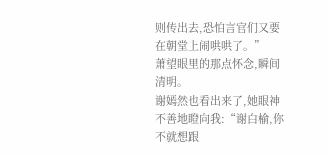则传出去,恐怕言官们又要在朝堂上闹哄哄了。”
萧望眼里的那点怀念,瞬间清明。
谢嫣然也看出来了,她眼神不善地瞪向我:“谢白榆,你不就想跟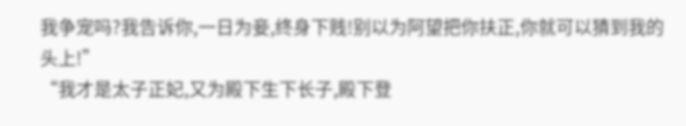我争宠吗?我告诉你,一日为妾,终身下贱!别以为阿望把你扶正,你就可以猜到我的头上!”
“我才是太子正妃,又为殿下生下长子,殿下登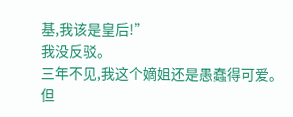基,我该是皇后!”
我没反驳。
三年不见,我这个嫡姐还是愚蠢得可爱。
但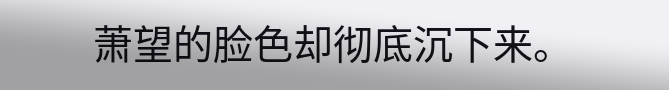萧望的脸色却彻底沉下来。